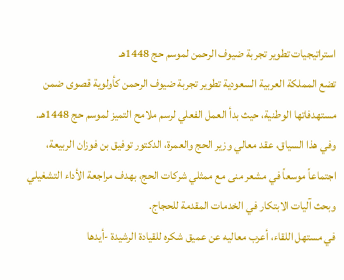استراتيجيات تطوير تجربة ضيوف الرحمن لموسم حج 1448هـ
تضع المملكة العربية السعودية تطوير تجربة ضيوف الرحمن كأولوية قصوى ضمن مستهدفاتها الوطنية، حيث بدأ العمل الفعلي لرسم ملامح التميز لموسم حج 1448هـ. وفي هذا السياق، عقد معالي وزير الحج والعمرة، الدكتور توفيق بن فوزان الربيعة، اجتماعاً موسعاً في مشعر منى مع ممثلي شركات الحج، بهدف مراجعة الأداء التشغيلي وبحث آليات الابتكار في الخدمات المقدمة للحجاج.
في مستهل اللقاء، أعرب معاليه عن عميق شكره للقيادة الرشيدة -أيدها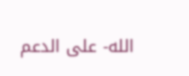الله- على الدعم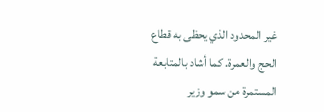غير المحدود الذي يحظى به قطاع الحج والعمرة. كما أشاد بالمتابعة المستمرة من سمو وزير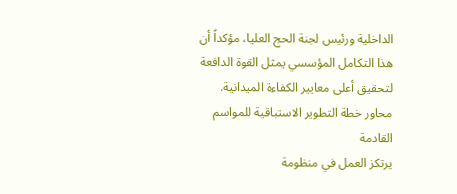الداخلية ورئيس لجنة الحج العليا، مؤكداً أن هذا التكامل المؤسسي يمثل القوة الدافعة لتحقيق أعلى معايير الكفاءة الميدانية.
محاور خطة التطوير الاستباقية للمواسم القادمة
يرتكز العمل في منظومة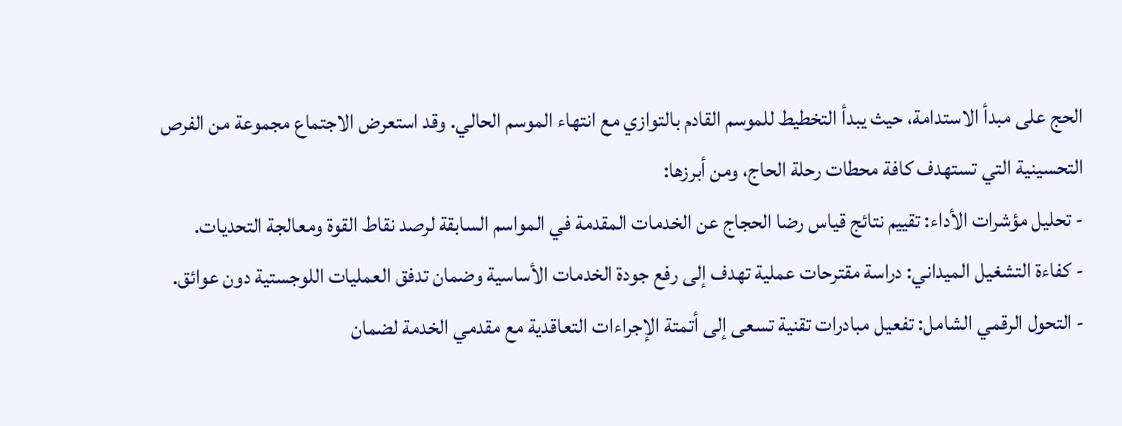الحج على مبدأ الاستدامة، حيث يبدأ التخطيط للموسم القادم بالتوازي مع انتهاء الموسم الحالي. وقد استعرض الاجتماع مجموعة من الفرص التحسينية التي تستهدف كافة محطات رحلة الحاج، ومن أبرزها:
- تحليل مؤشرات الأداء: تقييم نتائج قياس رضا الحجاج عن الخدمات المقدمة في المواسم السابقة لرصد نقاط القوة ومعالجة التحديات.
- كفاءة التشغيل الميداني: دراسة مقترحات عملية تهدف إلى رفع جودة الخدمات الأساسية وضمان تدفق العمليات اللوجستية دون عوائق.
- التحول الرقمي الشامل: تفعيل مبادرات تقنية تسعى إلى أتمتة الإجراءات التعاقدية مع مقدمي الخدمة لضمان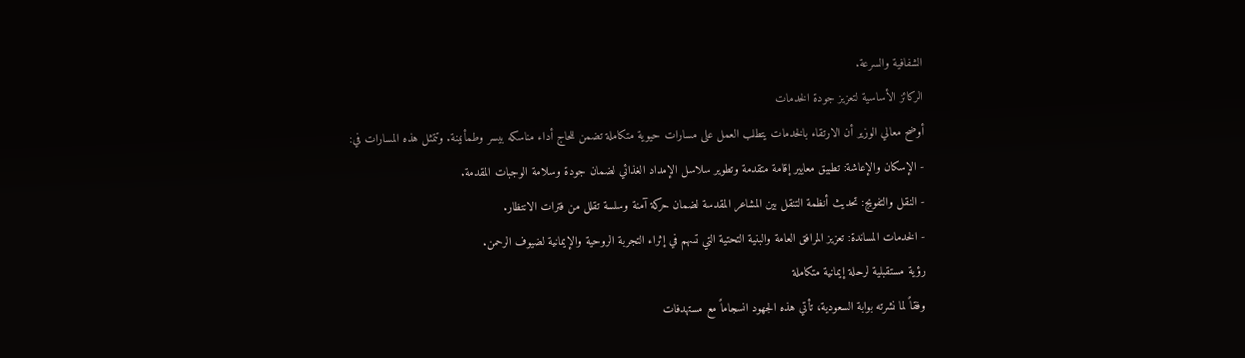الشفافية والسرعة.
الركائز الأساسية لتعزيز جودة الخدمات
أوضح معالي الوزير أن الارتقاء بالخدمات يتطلب العمل على مسارات حيوية متكاملة تضمن للحاج أداء مناسكه بيسر وطمأنينة. وتتمثل هذه المسارات في:
- الإسكان والإعاشة: تطبيق معايير إقامة متقدمة وتطوير سلاسل الإمداد الغذائي لضمان جودة وسلامة الوجبات المقدمة.
- النقل والتفويج: تحديث أنظمة التنقل بين المشاعر المقدسة لضمان حركة آمنة وسلسة تقلل من فترات الانتظار.
- الخدمات المساندة: تعزيز المرافق العامة والبنية التحتية التي تسهم في إثراء التجربة الروحية والإيمانية لضيوف الرحمن.
رؤية مستقبلية لرحلة إيمانية متكاملة
وفقاً لما نشرته بوابة السعودية، تأتي هذه الجهود انسجاماً مع مستهدفات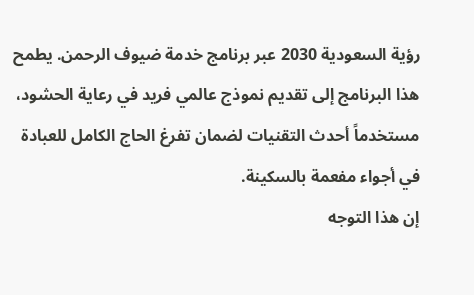رؤية السعودية 2030 عبر برنامج خدمة ضيوف الرحمن. يطمح هذا البرنامج إلى تقديم نموذج عالمي فريد في رعاية الحشود، مستخدماً أحدث التقنيات لضمان تفرغ الحاج الكامل للعبادة في أجواء مفعمة بالسكينة.
إن هذا التوجه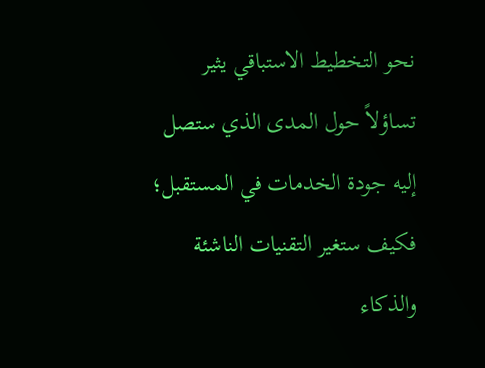نحو التخطيط الاستباقي يثير تساؤلاً حول المدى الذي ستصل إليه جودة الخدمات في المستقبل؛ فكيف ستغير التقنيات الناشئة والذكاء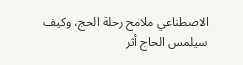الاصطناعي ملامح رحلة الحج، وكيف سيلمس الحاج أثر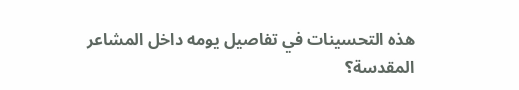هذه التحسينات في تفاصيل يومه داخل المشاعر المقدسة؟